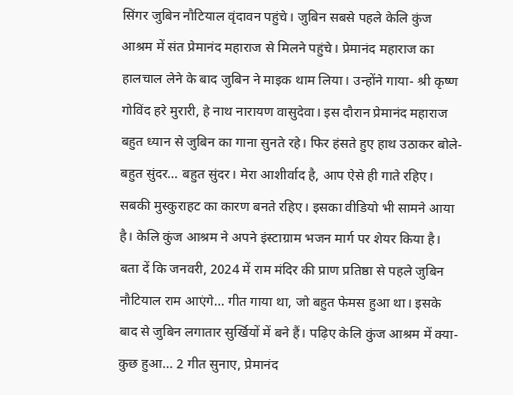सिंगर जुबिन नौटियाल वृंदावन पहुंचे। जुबिन सबसे पहले केलि कुंज आश्रम में संत प्रेमानंद महाराज से मिलने पहुंचे। प्रेमानंद महाराज का हालचाल लेने के बाद जुबिन ने माइक थाम लिया। उन्होंने गाया- श्री कृष्ण गोविंद हरे मुरारी, हे नाथ नारायण वासुदेवा। इस दौरान प्रेमानंद महाराज बहुत ध्यान से जुबिन का गाना सुनते रहे। फिर हंसते हुए हाथ उठाकर बोले- बहुत सुंदर… बहुत सुंदर। मेरा आशीर्वाद है, आप ऐसे ही गाते रहिए। सबकी मुस्कुराहट का कारण बनते रहिए। इसका वीडियो भी सामने आया है। केलि कुंज आश्रम ने अपने इंस्टाग्राम भजन मार्ग पर शेयर किया है। बता दें कि जनवरी, 2024 में राम मंदिर की प्राण प्रतिष्ठा से पहले जुबिन नौटियाल राम आएंगे… गीत गाया था, जो बहुत फेमस हुआ था। इसके बाद से जुबिन लगातार सुर्खियों में बने हैं। पढ़िए केलि कुंज आश्रम में क्या-कुछ हुआ… 2 गीत सुनाए, प्रेमानंद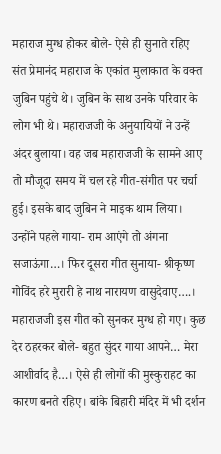महाराज मुग्ध होकर बोले- ऐसे ही सुनाते रहिए
संत प्रेमानंद महाराज के एकांत मुलाकात के वक्त जुबिन पहुंचे थे। जुबिन के साथ उनके परिवार के लोग भी थे। महाराजजी के अनुयायियों ने उन्हें अंदर बुलाया। वह जब महाराजजी के सामने आए तो मौजूदा समय में चल रहे गीत-संगीत पर चर्चा हुई। इसके बाद जुबिन ने माइक थाम लिया। उन्होंने पहले गाया- राम आएंगे तो अंगना सजाऊंगा…। फिर दूसरा गीत सुनाया- श्रीकृष्ण गोविंद हरे मुरारी हे नाथ नारायण वासुदेवाए….। महाराजजी इस गीत को सुनकर मुग्ध हो गए। कुछ देर ठहरकर बोले- बहुत सुंदर गाया आपने… मेरा आशीर्वाद है…। ऐसे ही लोगों की मुस्कुराहट का कारण बनते रहिए। बांके बिहारी मंदिर में भी दर्शन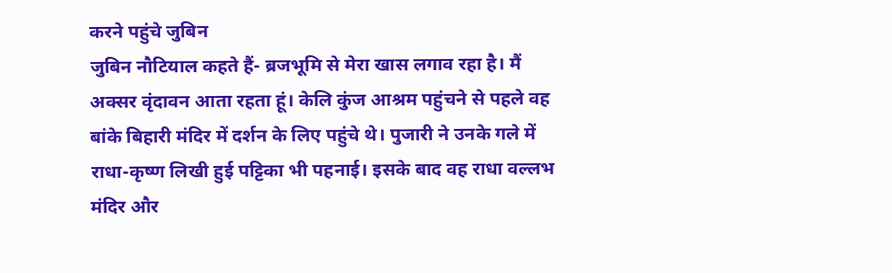करने पहुंचे जुबिन
जुबिन नौटियाल कहते हैं- ब्रजभूमि से मेरा खास लगाव रहा है। मैं अक्सर वृंदावन आता रहता हूं। केलि कुंज आश्रम पहुंचने से पहले वह बांके बिहारी मंदिर में दर्शन के लिए पहुंचे थे। पुजारी ने उनके गले में राधा-कृष्ण लिखी हुई पट्टिका भी पहनाई। इसके बाद वह राधा वल्लभ मंदिर और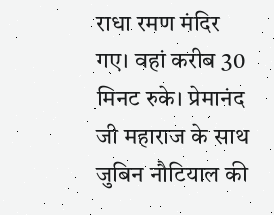राधा रमण मंदिर गए। वहां करीब 30 मिनट रुके। प्रेमानंद जी महाराज के साथ जुबिन नौटियाल की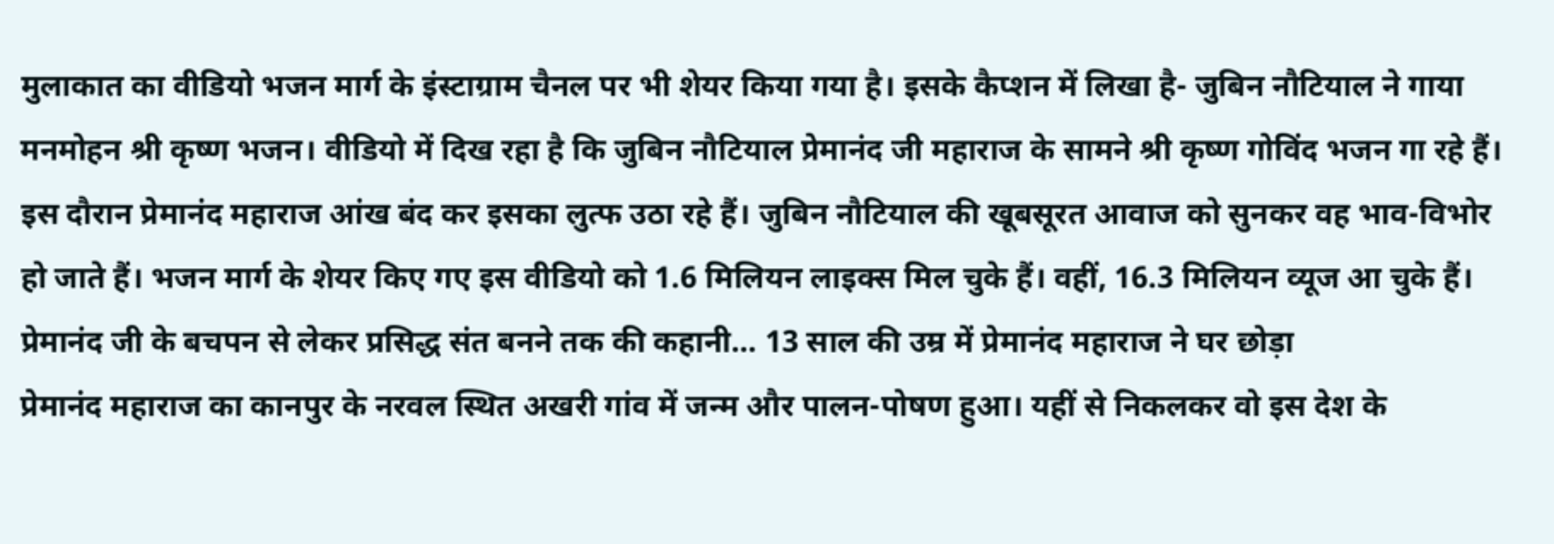मुलाकात का वीडियो भजन मार्ग के इंस्टाग्राम चैनल पर भी शेयर किया गया है। इसके कैप्शन में लिखा है- जुबिन नौटियाल ने गाया मनमोहन श्री कृष्ण भजन। वीडियो में दिख रहा है कि जुबिन नौटियाल प्रेमानंद जी महाराज के सामने श्री कृष्ण गोविंद भजन गा रहे हैं। इस दौरान प्रेमानंद महाराज आंख बंद कर इसका लुत्फ उठा रहे हैं। जुबिन नौटियाल की खूबसूरत आवाज को सुनकर वह भाव-विभोर हो जाते हैं। भजन मार्ग के शेयर किए गए इस वीडियो को 1.6 मिलियन लाइक्स मिल चुके हैं। वहीं, 16.3 मिलियन व्यूज आ चुके हैं। प्रेमानंद जी के बचपन से लेकर प्रसिद्ध संत बनने तक की कहानी… 13 साल की उम्र में प्रेमानंद महाराज ने घर छोड़ा
प्रेमानंद महाराज का कानपुर के नरवल स्थित अखरी गांव में जन्म और पालन-पोषण हुआ। यहीं से निकलकर वो इस देश के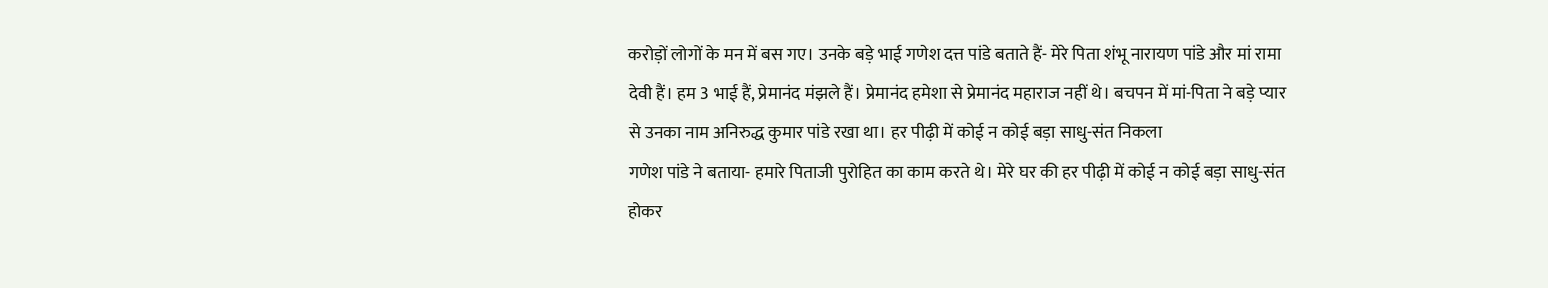करोड़ों लोगों के मन में बस गए। उनके बड़े भाई गणेश दत्त पांडे बताते हैं- मेरे पिता शंभू नारायण पांडे और मां रामा देवी हैं। हम 3 भाई हैं, प्रेमानंद मंझले हैं। प्रेमानंद हमेशा से प्रेमानंद महाराज नहीं थे। बचपन में मां-पिता ने बड़े प्यार से उनका नाम अनिरुद्ध कुमार पांडे रखा था। हर पीढ़ी में कोई न कोई बड़ा साधु-संत निकला
गणेश पांडे ने बताया- हमारे पिताजी पुरोहित का काम करते थे। मेरे घर की हर पीढ़ी में कोई न कोई बड़ा साधु-संत होकर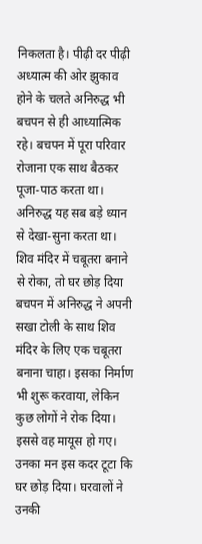निकलता है। पीढ़ी दर पीढ़ी अध्यात्म की ओर झुकाव होने के चलते अनिरुद्ध भी बचपन से ही आध्यात्मिक रहे। बचपन में पूरा परिवार रोजाना एक साथ बैठकर पूजा-पाठ करता था। अनिरुद्ध यह सब बड़े ध्यान से देखा-सुना करता था। शिव मंदिर में चबूतरा बनाने से रोका, तो घर छोड़ दिया
बचपन में अनिरुद्ध ने अपनी सखा टोली के साथ शिव मंदिर के लिए एक चबूतरा बनाना चाहा। इसका निर्माण भी शुरू करवाया, लेकिन कुछ लोगों ने रोक दिया। इससे वह मायूस हो गए। उनका मन इस कदर टूटा कि घर छोड़ दिया। घरवालों ने उनकी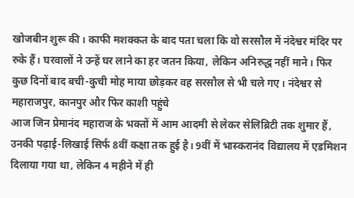खोजबीन शुरू की। काफी मशक्कत के बाद पता चला कि वो सरसौल में नंदेश्वर मंदिर पर रुके हैं। घरवालों ने उन्हें घर लाने का हर जतन किया, लेकिन अनिरुद्ध नहीं माने। फिर कुछ दिनों बाद बची-कुची मोह माया छोड़कर वह सरसौल से भी चले गए। नंदेश्वर से महाराजपुर, कानपुर और फिर काशी पहुंचे
आज जिन प्रेमानंद महाराज के भक्तों में आम आदमी से लेकर सेलिब्रिटी तक शुमार हैं, उनकी पढ़ाई-लिखाई सिर्फ 8वीं कक्षा तक हुई है। 9वीं में भास्करानंद विद्यालय में एडमिशन दिलाया गया था, लेकिन 4 महीने में ही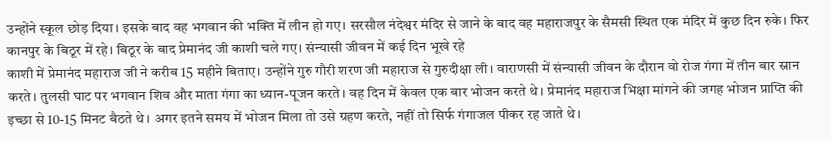उन्होंने स्कूल छोड़ दिया। इसके बाद वह भगवान की भक्ति में लीन हो गए। सरसौल नंदेश्वर मंदिर से जाने के बाद वह महाराजपुर के सैमसी स्थित एक मंदिर में कुछ दिन रुके। फिर कानपुर के बिठूर में रहे। बिठूर के बाद प्रेमानंद जी काशी चले गए। संन्यासी जीवन में कई दिन भूखे रहे
काशी में प्रेमानंद महाराज जी ने करीब 15 महीने बिताए। उन्होंने गुरु गौरी शरण जी महाराज से गुरुदीक्षा ली। वाराणसी में संन्यासी जीवन के दौरान वो रोज गंगा में तीन बार स्नान करते। तुलसी घाट पर भगवान शिव और माता गंगा का ध्यान-पूजन करते। वह दिन में केवल एक बार भोजन करते थे। प्रेमानंद महाराज भिक्षा मांगने की जगह भोजन प्राप्ति की इच्छा से 10-15 मिनट बैठते थे। अगर इतने समय में भोजन मिला तो उसे ग्रहण करते, नहीं तो सिर्फ गंगाजल पीकर रह जाते थे।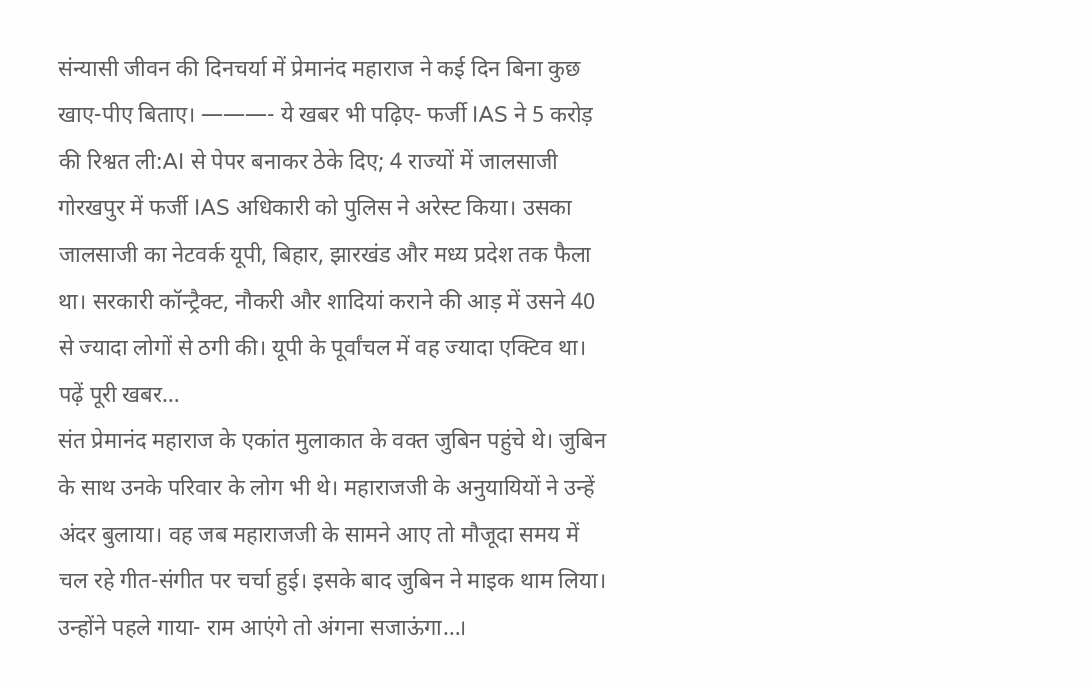संन्यासी जीवन की दिनचर्या में प्रेमानंद महाराज ने कई दिन बिना कुछ खाए-पीए बिताए। ———- ये खबर भी पढ़िए- फर्जी IAS ने 5 करोड़ की रिश्वत ली:AI से पेपर बनाकर ठेके दिए; 4 राज्यों में जालसाजी गोरखपुर में फर्जी IAS अधिकारी को पुलिस ने अरेस्ट किया। उसका जालसाजी का नेटवर्क यूपी, बिहार, झारखंड और मध्य प्रदेश तक फैला था। सरकारी कॉन्ट्रैक्ट, नौकरी और शादियां कराने की आड़ में उसने 40 से ज्यादा लोगों से ठगी की। यूपी के पूर्वांचल में वह ज्यादा एक्टिव था। पढ़ें पूरी खबर…
संत प्रेमानंद महाराज के एकांत मुलाकात के वक्त जुबिन पहुंचे थे। जुबिन के साथ उनके परिवार के लोग भी थे। महाराजजी के अनुयायियों ने उन्हें अंदर बुलाया। वह जब महाराजजी के सामने आए तो मौजूदा समय में चल रहे गीत-संगीत पर चर्चा हुई। इसके बाद जुबिन ने माइक थाम लिया। उन्होंने पहले गाया- राम आएंगे तो अंगना सजाऊंगा…।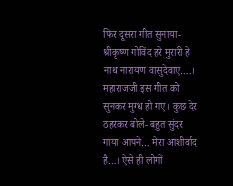फिर दूसरा गीत सुनाया- श्रीकृष्ण गोविंद हरे मुरारी हे नाथ नारायण वासुदेवाए….। महाराजजी इस गीत को सुनकर मुग्ध हो गए। कुछ देर ठहरकर बोले- बहुत सुंदर गाया आपने… मेरा आशीर्वाद है…। ऐसे ही लोगों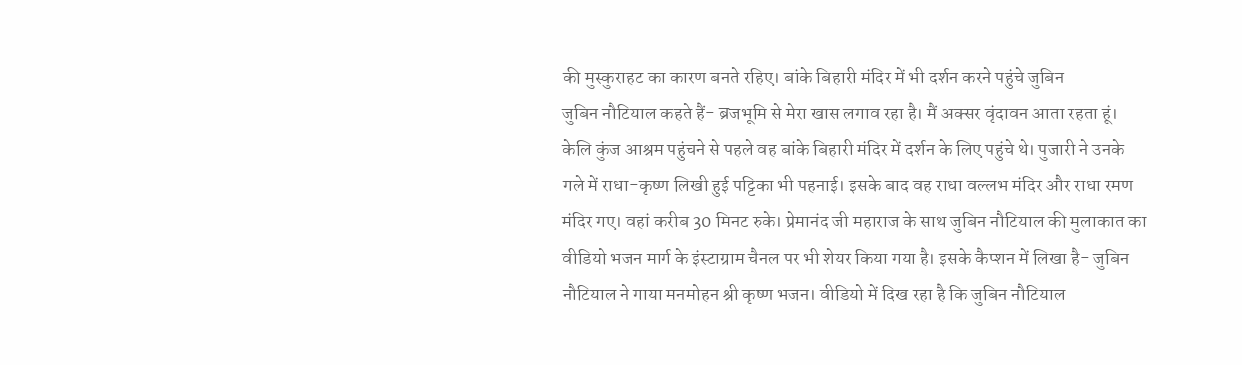की मुस्कुराहट का कारण बनते रहिए। बांके बिहारी मंदिर में भी दर्शन करने पहुंचे जुबिन
जुबिन नौटियाल कहते हैं- ब्रजभूमि से मेरा खास लगाव रहा है। मैं अक्सर वृंदावन आता रहता हूं। केलि कुंज आश्रम पहुंचने से पहले वह बांके बिहारी मंदिर में दर्शन के लिए पहुंचे थे। पुजारी ने उनके गले में राधा-कृष्ण लिखी हुई पट्टिका भी पहनाई। इसके बाद वह राधा वल्लभ मंदिर और राधा रमण मंदिर गए। वहां करीब 30 मिनट रुके। प्रेमानंद जी महाराज के साथ जुबिन नौटियाल की मुलाकात का वीडियो भजन मार्ग के इंस्टाग्राम चैनल पर भी शेयर किया गया है। इसके कैप्शन में लिखा है- जुबिन नौटियाल ने गाया मनमोहन श्री कृष्ण भजन। वीडियो में दिख रहा है कि जुबिन नौटियाल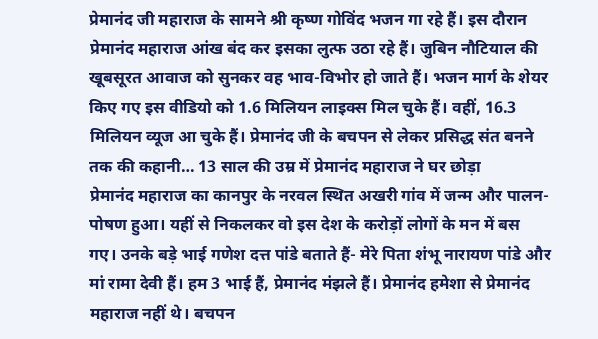प्रेमानंद जी महाराज के सामने श्री कृष्ण गोविंद भजन गा रहे हैं। इस दौरान प्रेमानंद महाराज आंख बंद कर इसका लुत्फ उठा रहे हैं। जुबिन नौटियाल की खूबसूरत आवाज को सुनकर वह भाव-विभोर हो जाते हैं। भजन मार्ग के शेयर किए गए इस वीडियो को 1.6 मिलियन लाइक्स मिल चुके हैं। वहीं, 16.3 मिलियन व्यूज आ चुके हैं। प्रेमानंद जी के बचपन से लेकर प्रसिद्ध संत बनने तक की कहानी… 13 साल की उम्र में प्रेमानंद महाराज ने घर छोड़ा
प्रेमानंद महाराज का कानपुर के नरवल स्थित अखरी गांव में जन्म और पालन-पोषण हुआ। यहीं से निकलकर वो इस देश के करोड़ों लोगों के मन में बस गए। उनके बड़े भाई गणेश दत्त पांडे बताते हैं- मेरे पिता शंभू नारायण पांडे और मां रामा देवी हैं। हम 3 भाई हैं, प्रेमानंद मंझले हैं। प्रेमानंद हमेशा से प्रेमानंद महाराज नहीं थे। बचपन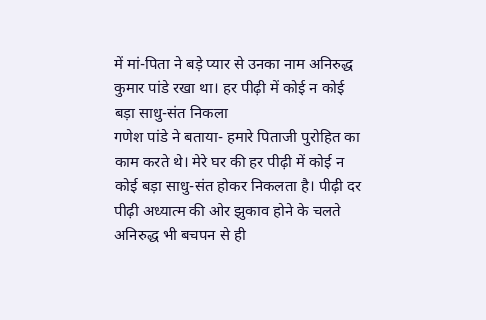में मां-पिता ने बड़े प्यार से उनका नाम अनिरुद्ध कुमार पांडे रखा था। हर पीढ़ी में कोई न कोई बड़ा साधु-संत निकला
गणेश पांडे ने बताया- हमारे पिताजी पुरोहित का काम करते थे। मेरे घर की हर पीढ़ी में कोई न कोई बड़ा साधु-संत होकर निकलता है। पीढ़ी दर पीढ़ी अध्यात्म की ओर झुकाव होने के चलते अनिरुद्ध भी बचपन से ही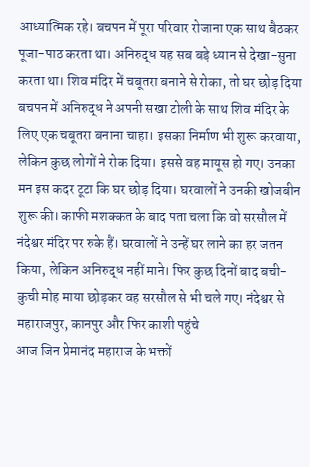आध्यात्मिक रहे। बचपन में पूरा परिवार रोजाना एक साथ बैठकर पूजा-पाठ करता था। अनिरुद्ध यह सब बड़े ध्यान से देखा-सुना करता था। शिव मंदिर में चबूतरा बनाने से रोका, तो घर छोड़ दिया
बचपन में अनिरुद्ध ने अपनी सखा टोली के साथ शिव मंदिर के लिए एक चबूतरा बनाना चाहा। इसका निर्माण भी शुरू करवाया, लेकिन कुछ लोगों ने रोक दिया। इससे वह मायूस हो गए। उनका मन इस कदर टूटा कि घर छोड़ दिया। घरवालों ने उनकी खोजबीन शुरू की। काफी मशक्कत के बाद पता चला कि वो सरसौल में नंदेश्वर मंदिर पर रुके हैं। घरवालों ने उन्हें घर लाने का हर जतन किया, लेकिन अनिरुद्ध नहीं माने। फिर कुछ दिनों बाद बची-कुची मोह माया छोड़कर वह सरसौल से भी चले गए। नंदेश्वर से महाराजपुर, कानपुर और फिर काशी पहुंचे
आज जिन प्रेमानंद महाराज के भक्तों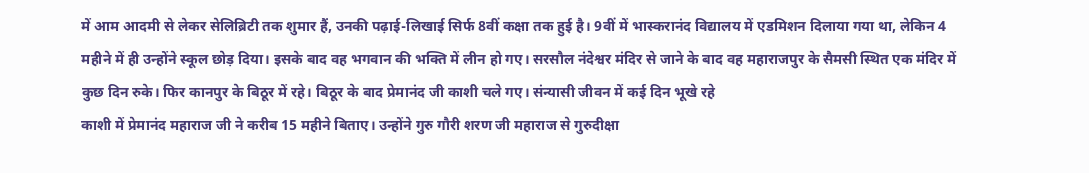में आम आदमी से लेकर सेलिब्रिटी तक शुमार हैं, उनकी पढ़ाई-लिखाई सिर्फ 8वीं कक्षा तक हुई है। 9वीं में भास्करानंद विद्यालय में एडमिशन दिलाया गया था, लेकिन 4 महीने में ही उन्होंने स्कूल छोड़ दिया। इसके बाद वह भगवान की भक्ति में लीन हो गए। सरसौल नंदेश्वर मंदिर से जाने के बाद वह महाराजपुर के सैमसी स्थित एक मंदिर में कुछ दिन रुके। फिर कानपुर के बिठूर में रहे। बिठूर के बाद प्रेमानंद जी काशी चले गए। संन्यासी जीवन में कई दिन भूखे रहे
काशी में प्रेमानंद महाराज जी ने करीब 15 महीने बिताए। उन्होंने गुरु गौरी शरण जी महाराज से गुरुदीक्षा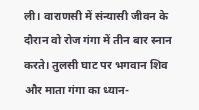ली। वाराणसी में संन्यासी जीवन के दौरान वो रोज गंगा में तीन बार स्नान करते। तुलसी घाट पर भगवान शिव और माता गंगा का ध्यान-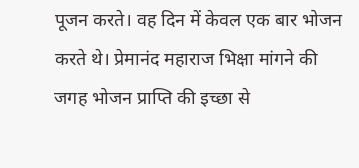पूजन करते। वह दिन में केवल एक बार भोजन करते थे। प्रेमानंद महाराज भिक्षा मांगने की जगह भोजन प्राप्ति की इच्छा से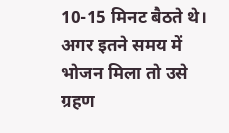10-15 मिनट बैठते थे। अगर इतने समय में भोजन मिला तो उसे ग्रहण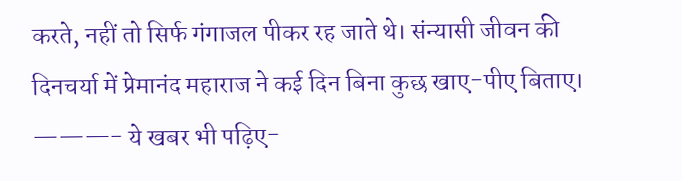करते, नहीं तो सिर्फ गंगाजल पीकर रह जाते थे। संन्यासी जीवन की दिनचर्या में प्रेमानंद महाराज ने कई दिन बिना कुछ खाए-पीए बिताए। ———- ये खबर भी पढ़िए-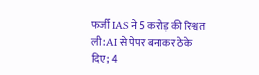फर्जी IAS ने 5 करोड़ की रिश्वत ली:AI से पेपर बनाकर ठेके दिए; 4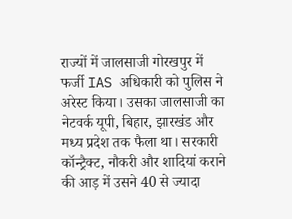राज्यों में जालसाजी गोरखपुर में फर्जी IAS अधिकारी को पुलिस ने अरेस्ट किया। उसका जालसाजी का नेटवर्क यूपी, बिहार, झारखंड और मध्य प्रदेश तक फैला था। सरकारी कॉन्ट्रैक्ट, नौकरी और शादियां कराने की आड़ में उसने 40 से ज्यादा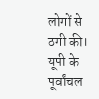लोगों से ठगी की। यूपी के पूर्वांचल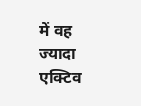में वह ज्यादा एक्टिव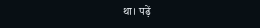था। पढ़ें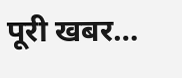पूरी खबर…